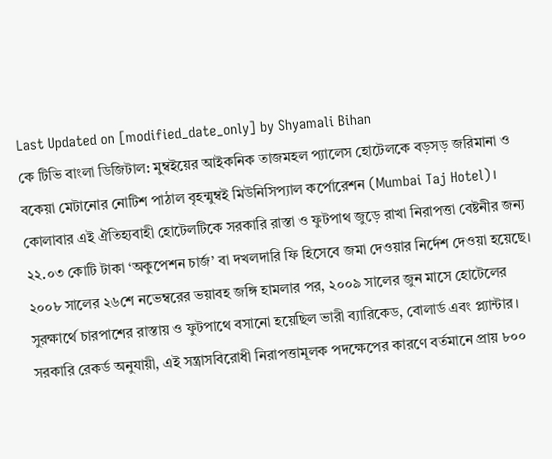Last Updated on [modified_date_only] by Shyamali Bihan
কে টিভি বাংলা ডিজিটাল: মুম্বইয়ের আইকনিক তাজমহল প্যালেস হোটেলকে বড়সড় জরিমানা ও বকেয়া মেটানোর নোটিশ পাঠাল বৃহন্মুম্বই মিউনিসিপ্যাল কর্পোরেশন (Mumbai Taj Hotel)। কোলাবার এই ঐতিহ্যবাহী হোটেলটিকে সরকারি রাস্তা ও ফুটপাথ জুড়ে রাখা নিরাপত্তা বেষ্টনীর জন্য ২২.০৩ কোটি টাকা ‘অকুপেশন চার্জ’ বা দখলদারি ফি হিসেবে জমা দেওয়ার নির্দেশ দেওয়া হয়েছে।
২০০৮ সালের ২৬শে নভেম্বরের ভয়াবহ জঙ্গি হামলার পর, ২০০৯ সালের জুন মাসে হোটেলের সুরক্ষার্থে চারপাশের রাস্তায় ও ফুটপাথে বসানো হয়েছিল ভারী ব্যারিকেড, বোলার্ড এবং প্ল্যান্টার। সরকারি রেকর্ড অনুযায়ী, এই সন্ত্রাসবিরোধী নিরাপত্তামূলক পদক্ষেপের কারণে বর্তমানে প্রায় ৮০০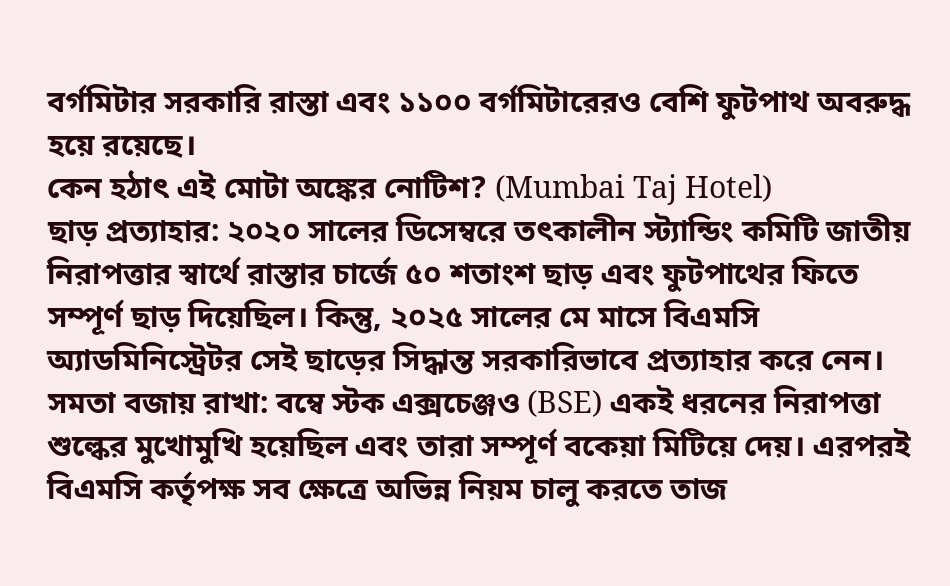বর্গমিটার সরকারি রাস্তা এবং ১১০০ বর্গমিটারেরও বেশি ফুটপাথ অবরুদ্ধ হয়ে রয়েছে।
কেন হঠাৎ এই মোটা অঙ্কের নোটিশ? (Mumbai Taj Hotel)
ছাড় প্রত্যাহার: ২০২০ সালের ডিসেম্বরে তৎকালীন স্ট্যান্ডিং কমিটি জাতীয় নিরাপত্তার স্বার্থে রাস্তার চার্জে ৫০ শতাংশ ছাড় এবং ফুটপাথের ফিতে সম্পূর্ণ ছাড় দিয়েছিল। কিন্তু, ২০২৫ সালের মে মাসে বিএমসি অ্যাডমিনিস্ট্রেটর সেই ছাড়ের সিদ্ধান্ত সরকারিভাবে প্রত্যাহার করে নেন।
সমতা বজায় রাখা: বম্বে স্টক এক্সচেঞ্জও (BSE) একই ধরনের নিরাপত্তা শুল্কের মুখোমুখি হয়েছিল এবং তারা সম্পূর্ণ বকেয়া মিটিয়ে দেয়। এরপরই বিএমসি কর্তৃপক্ষ সব ক্ষেত্রে অভিন্ন নিয়ম চালু করতে তাজ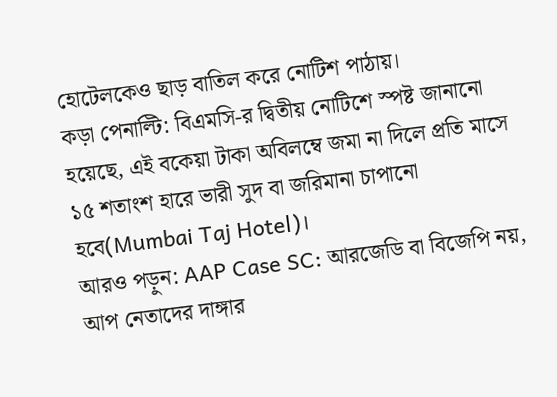হোটেলকেও ছাড় বাতিল করে নোটিশ পাঠায়।
কড়া পেনাল্টি: বিএমসি-র দ্বিতীয় নোটিশে স্পষ্ট জানানো হয়েছে, এই বকেয়া টাকা অবিলম্বে জমা না দিলে প্রতি মাসে ১৫ শতাংশ হারে ভারী সুদ বা জরিমানা চাপানো হবে(Mumbai Taj Hotel)।
আরও পড়ুন: AAP Case SC: আরজেডি বা বিজেপি নয়, আপ নেতাদের দাঙ্গার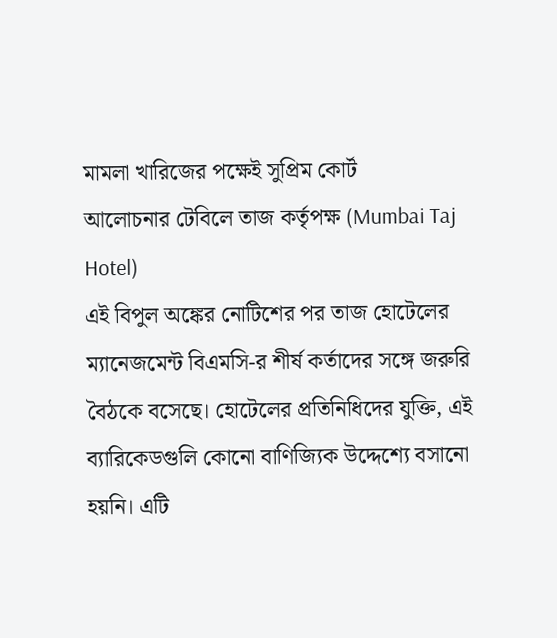মামলা খারিজের পক্ষেই সুপ্রিম কোর্ট
আলোচনার টেবিলে তাজ কর্তৃপক্ষ (Mumbai Taj Hotel)
এই বিপুল অঙ্কের নোটিশের পর তাজ হোটেলের ম্যানেজমেন্ট বিএমসি-র শীর্ষ কর্তাদের সঙ্গে জরুরি বৈঠকে বসেছে। হোটেলের প্রতিনিধিদের যুক্তি, এই ব্যারিকেডগুলি কোনো বাণিজ্যিক উদ্দেশ্যে বসানো হয়নি। এটি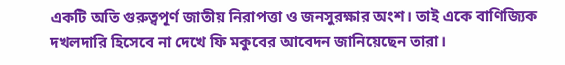একটি অতি গুরুত্বপূর্ণ জাতীয় নিরাপত্তা ও জনসুরক্ষার অংশ। তাই একে বাণিজ্যিক দখলদারি হিসেবে না দেখে ফি মকুবের আবেদন জানিয়েছেন তারা।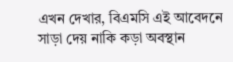এখন দেখার, বিএমসি এই আবেদনে সাড়া দেয় নাকি কড়া অবস্থান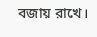বজায় রাখে।